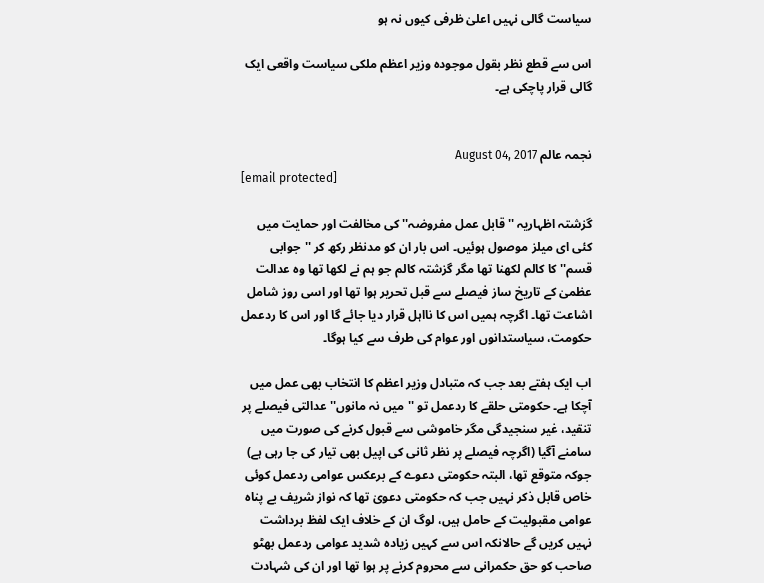سیاست گالی نہیں اعلیٰ ظرفی کیوں نہ ہو

اس سے قطع نظر بقول موجودہ وزیر اعظم ملکی سیاست واقعی ایک گالی قرار پاچکی ہے۔


نجمہ عالم August 04, 2017
[email protected]

گزشتہ اظہاریہ ''قابل عمل مفروضہ'' کی مخالفت اور حمایت میں کئی ای میلز موصول ہوئیں۔ اس بار ان کو مدنظر رکھ کر ''جوابی قسم'' کا کالم لکھنا تھا مگر گزشتہ کالم جو ہم نے لکھا تھا وہ عدالت عظمیٰ کے تاریخ ساز فیصلے سے قبل تحریر ہوا تھا اور اسی روز شامل اشاعت تھا۔ اگرچہ ہمیں اس کا نااہل قرار دیا جائے گا اور اس کا ردعمل حکومت، سیاستدانوں اور عوام کی طرف سے کیا ہوگا۔

اب ایک ہفتے بعد جب کہ متبادل وزیر اعظم کا انتخاب بھی عمل میں آچکا ہے۔ حکومتی حلقے کا ردعمل تو ''میں نہ مانوں'' عدالتی فیصلے پر تنقید، غیر سنجیدگی مگر خاموشی سے قبول کرنے کی صورت میں سامنے آگیا (اگرچہ فیصلے پر نظر ثانی کی اپیل بھی تیار کی جا رہی ہے) جوکہ متوقع تھا، البتہ حکومتی دعوے کے برعکس عوامی ردعمل کوئی خاص قابل ذکر نہیں جب کہ حکومتی دعویٰ تھا کہ نواز شریف بے پناہ عوامی مقبولیت کے حامل ہیں، لوگ ان کے خلاف ایک لفظ برداشت نہیں کریں گے حالانکہ اس سے کہیں زیادہ شدید عوامی ردعمل بھٹو صاحب کو حق حکمرانی سے محروم کرنے پر ہوا تھا اور ان کی شہادت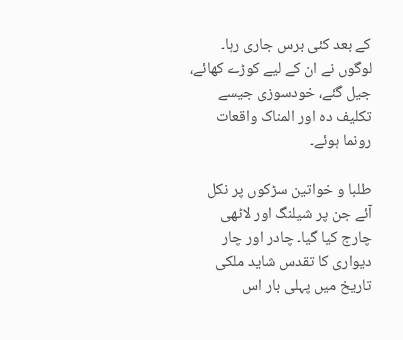کے بعد کئی برس جاری رہا۔ لوگوں نے ان کے لیے کوڑے کھائے، جیل گئے، خودسوزی جیسے تکلیف دہ اور المناک واقعات رونما ہوئے۔

طلبا و خواتین سڑکوں پر نکل آئے جن پر شیلنگ اور لاٹھی چارج کیا گیا۔ چادر اور چار دیواری کا تقدس شاید ملکی تاریخ میں پہلی بار اس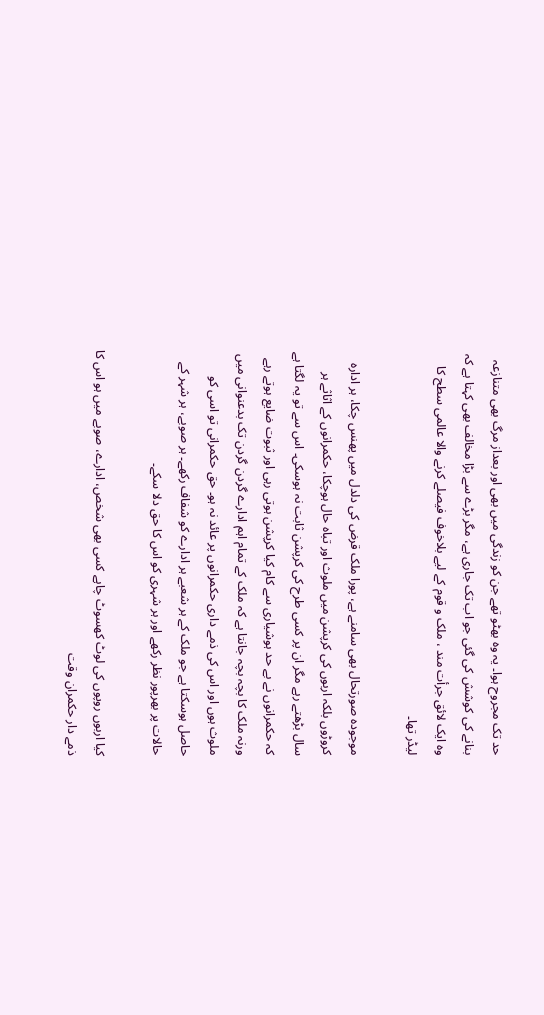حد تک مجروح ہوا۔ یہ وہ بھٹو تھے جن کو زندگی میں بھی اور بعداز مرگ بھی متنازعہ بنانے کی کوشش کی گئی جو اب تک جاری ہے، مگر بڑے سے بڑا مخالف بھی کہتا ہے کہ وہ ایک لائق جرأت مند ، ملک و قوم کے لیے بلاخوف فیصلے کرنے والا عالمی سطح کا لیڈر تھا۔

موجودہ صورتحال بھی سامنے ہے، پورا ملک قرض کی دلدل میں پھنس چکا، ہر ادارہ کروڑوں بلکہ اربوں کی کرپشن میں ملوث اور تباہ حال ہوچکا، حکمرانوں کے اثاثے ہر سال بڑھتے رہے مگر ان پر کسی طرح کی کرپشن ثابت نہ ہوسکی۔ اس سے تو یہ لگتا ہے کہ حکمرانوں نے بے حد ہوشیاری سے کام کیا کرپشن ہوتی رہی اور ثبوت ضایع ہوتے رہے ورنہ ملک کا بچہ بچہ جانتا ہے کہ ملک کے تمام اہم ادارے گردن گردن تک بدعنوانی میں ملوث ہوں اور اس کی ذمے داری حکمرانوں پر عائد نہ ہو۔ حق حکمرانی تو اسی کو حاصل ہوسکتا ہے جو ملک کے ہر شعبے ہر ادارے کو شفاف رکھے۔ ہر صوبے، ہر شہر کے حالات پر بھرپور نظر رکھے اور ہر شہری کو اس کا حق دلا سکے۔

کیا اربوں روپوں کی لوٹ کھسوٹ چاہے کسی بھی شخص، ادارے، صوبے میں ہو اس کا ذمے دار حکمران وقت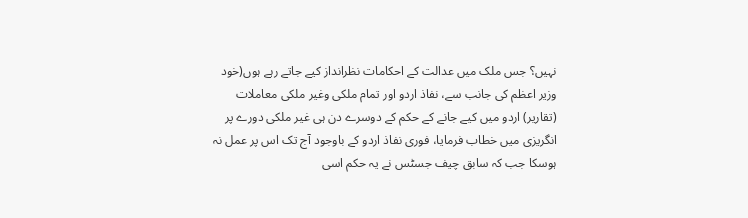نہیں؟ جس ملک میں عدالت کے احکامات نظرانداز کیے جاتے رہے ہوں(خود وزیر اعظم کی جانب سے، نفاذ اردو اور تمام ملکی وغیر ملکی معاملات (تقاریر) اردو میں کیے جانے کے حکم کے دوسرے دن ہی غیر ملکی دورے پر انگریزی میں خطاب فرمایا، فوری نفاذ اردو کے باوجود آج تک اس پر عمل نہ ہوسکا جب کہ سابق چیف جسٹس نے یہ حکم اسی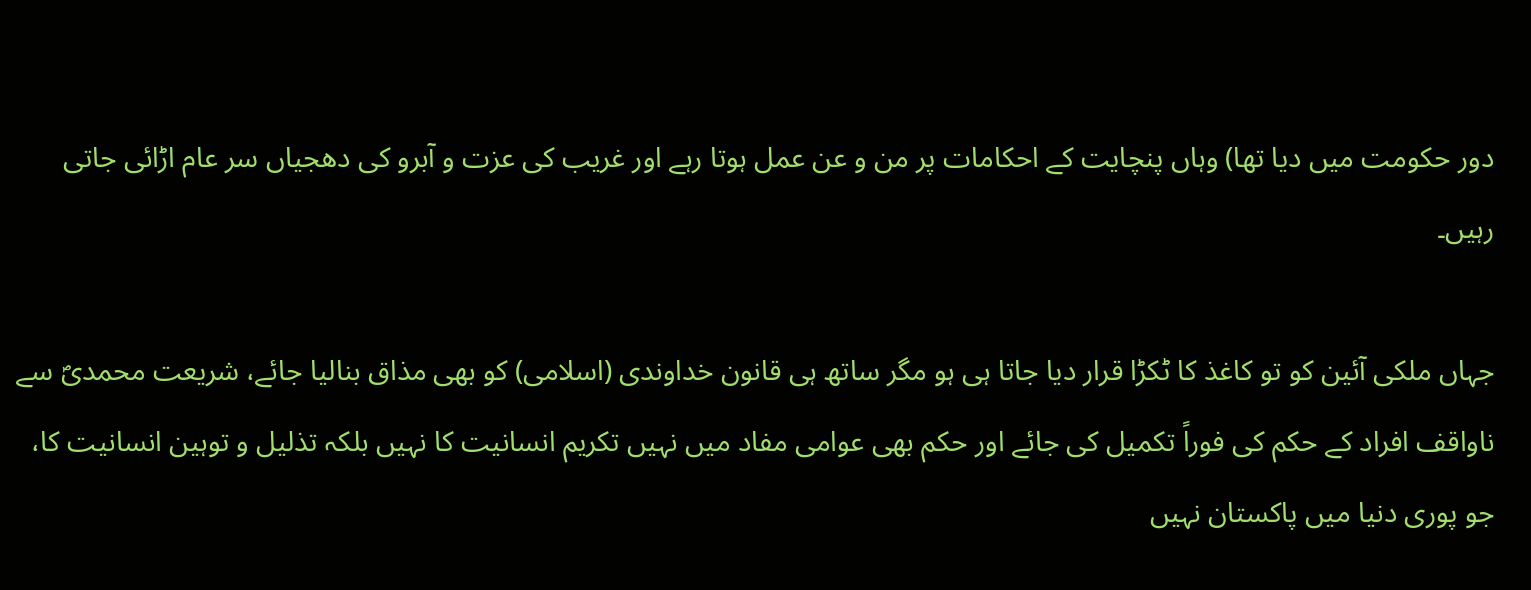دور حکومت میں دیا تھا) وہاں پنچایت کے احکامات پر من و عن عمل ہوتا رہے اور غریب کی عزت و آبرو کی دھجیاں سر عام اڑائی جاتی رہیں۔

جہاں ملکی آئین کو تو کاغذ کا ٹکڑا قرار دیا جاتا ہی ہو مگر ساتھ ہی قانون خداوندی (اسلامی) کو بھی مذاق بنالیا جائے، شریعت محمدیؐ سے ناواقف افراد کے حکم کی فوراً تکمیل کی جائے اور حکم بھی عوامی مفاد میں نہیں تکریم انسانیت کا نہیں بلکہ تذلیل و توہین انسانیت کا، جو پوری دنیا میں پاکستان نہیں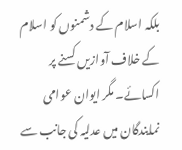بلکہ اسلام کے دشمنوں کو اسلام کے خلاف آوازیں کسنے پر اکسائے۔ مگر ایوان عوامی نمایندگان میں عدلیہ کی جانب سے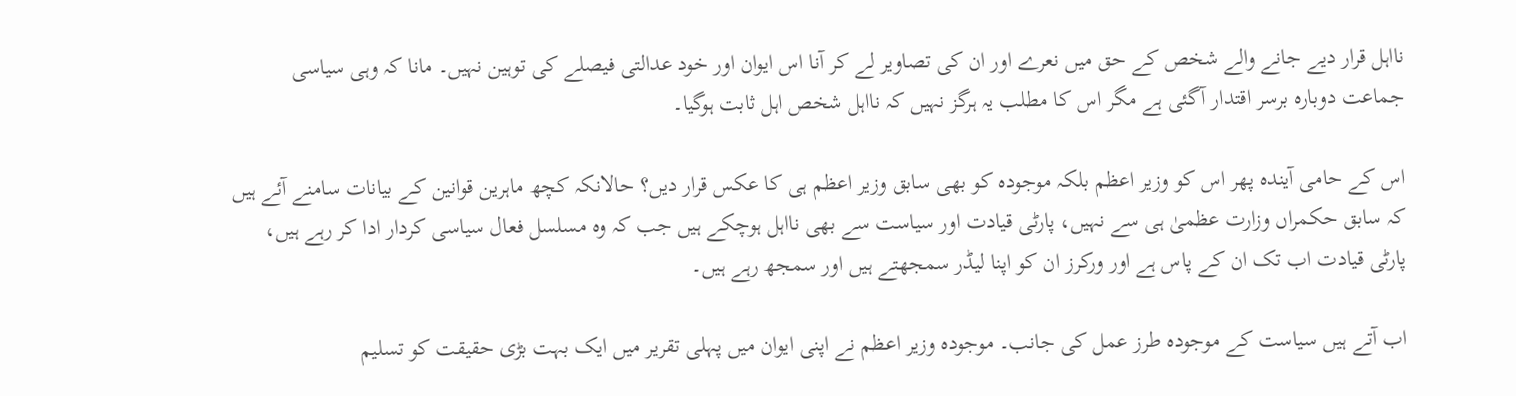نااہل قرار دیے جانے والے شخص کے حق میں نعرے اور ان کی تصاویر لے کر آنا اس ایوان اور خود عدالتی فیصلے کی توہین نہیں۔ مانا کہ وہی سیاسی جماعت دوبارہ برسر اقتدار آگئی ہے مگر اس کا مطلب یہ ہرگز نہیں کہ نااہل شخص اہل ثابت ہوگیا۔

اس کے حامی آیندہ پھر اس کو وزیر اعظم بلکہ موجودہ کو بھی سابق وزیر اعظم ہی کا عکس قرار دیں؟ حالانکہ کچھ ماہرین قوانین کے بیانات سامنے آئے ہیں کہ سابق حکمراں وزارت عظمیٰ ہی سے نہیں، پارٹی قیادت اور سیاست سے بھی نااہل ہوچکے ہیں جب کہ وہ مسلسل فعال سیاسی کردار ادا کر رہے ہیں، پارٹی قیادت اب تک ان کے پاس ہے اور ورکرز ان کو اپنا لیڈر سمجھتے ہیں اور سمجھ رہے ہیں۔

اب آتے ہیں سیاست کے موجودہ طرز عمل کی جانب۔ موجودہ وزیر اعظم نے اپنی ایوان میں پہلی تقریر میں ایک بہت بڑی حقیقت کو تسلیم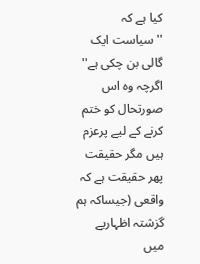کیا ہے کہ ''سیاست ایک گالی بن چکی ہے'' اگرچہ وہ اس صورتحال کو ختم کرنے کے لیے پرعزم ہیں مگر حقیقت پھر حقیقت ہے کہ واقعی (جیساکہ ہم گزشتہ اظہاریے میں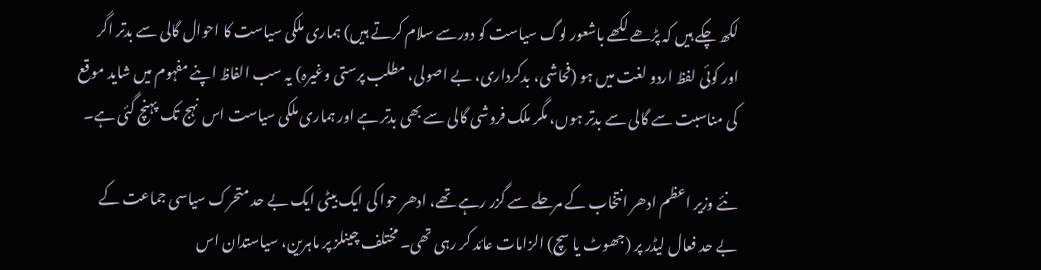لکھ چکے ہیں کہ پڑھے لکھے باشعور لوگ سیاست کو دورسے سلام کرتے ہیں) ہماری ملکی سیاست کا احوال گالی سے بدتر اگر اور کوئی لفظ اردو لغت میں ہو (فحاشی، بدکرداری، بے اصولی، مطلب پرستی وغیرہ) یہ سب الفاظ اپنے مفہوم میں شاید موقع کی مناسبت سے گالی سے بدتر ہوں، مگر ملک فروشی گالی سے بھی بدتر ہے اور ہماری ملکی سیاست اس نہج تک پہنچ گئی ہے۔

نئے وزیر اعظم ادھر انتخاب کے مرحلے سے گزر رہے تھے، ادھر حوا کی ایک بیٹی ایک بے حد متحرک سیاسی جماعت کے بے حد فعال لیڈر پر (جھوٹ یا سچ) الزامات عائد کر رہی تھی۔ مختلف چینلز پر ماہرین، سیاستدان اس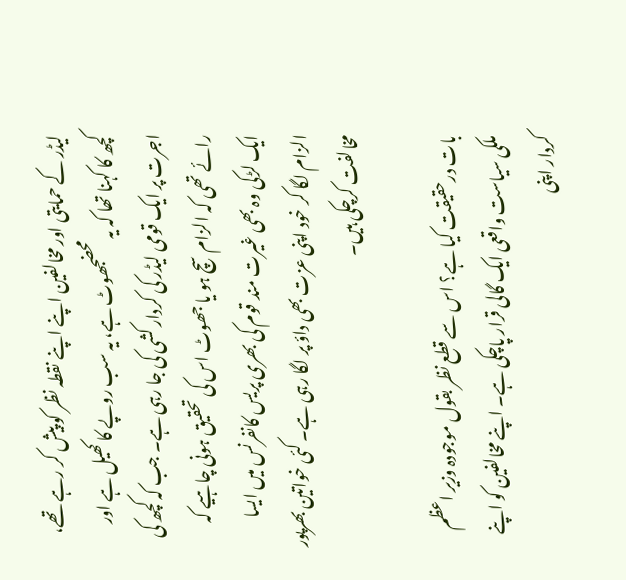لیڈر کے حمایتی اور مخالفین اپنے اپنے نقطہ نظر کو پیش کر رہے تھے، کچھ کا کہنا تھا کہ یہ محضجھوٹ ہے، یہ سب روپے کا کھیل ہے اور اجرت پر ایک قومی لیڈر کی کردار کشی کی جا رہی ہے۔ جب کہ کچھ کی رائے تھی کہ الزام سچ ہو یا جھوٹ اس کی تحقیق ہونی چاہیے کہ ایک لڑکی وہ بھی غیرت مند قوم کی بھری پریس کانفرنس میں ایسا الزام لگا کر خود اپنی عزت بھی داؤ پر لگا رہی ہے۔ کئی خواتین بھرپور مخالفت کرچکی ہیں۔

بات درحقیقت کیا ہے؟ اس سے قطع نظر بقول موجودہ وزیر اعظم ملکی سیاست واقعی ایک گالی قرار پاچکی ہے۔ اپنے مخالفین کو اپنے کردار اپنی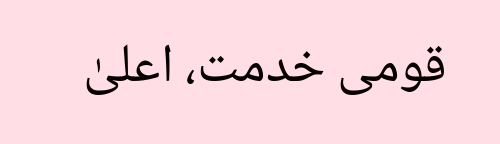قومی خدمت، اعلیٰ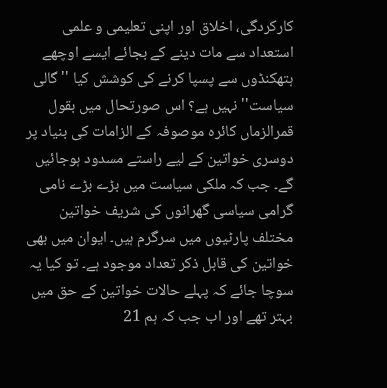کارکردگی، اخلاق اور اپنی تعلیمی و علمی استعداد سے مات دینے کے بجائے ایسے اوچھے ہتھکنڈوں سے پسپا کرنے کی کوشش کیا ''گالی سیاست'' نہیں ہے؟ اس صورتحال میں بقول قمرالزماں کائرہ موصوفہ کے الزامات کی بنیاد پر دوسری خواتین کے لیے راستے مسدود ہوجائیں گے۔ جب کہ ملکی سیاست میں بڑے بڑے نامی گرامی سیاسی گھرانوں کی شریف خواتین مختلف پارٹیوں میں سرگرم ہیں۔ ایوان میں بھی خواتین کی قابل ذکر تعداد موجود ہے۔ تو کیا یہ سوچا جائے کہ پہلے حالات خواتین کے حق میں بہتر تھے اور اب جب کہ ہم 21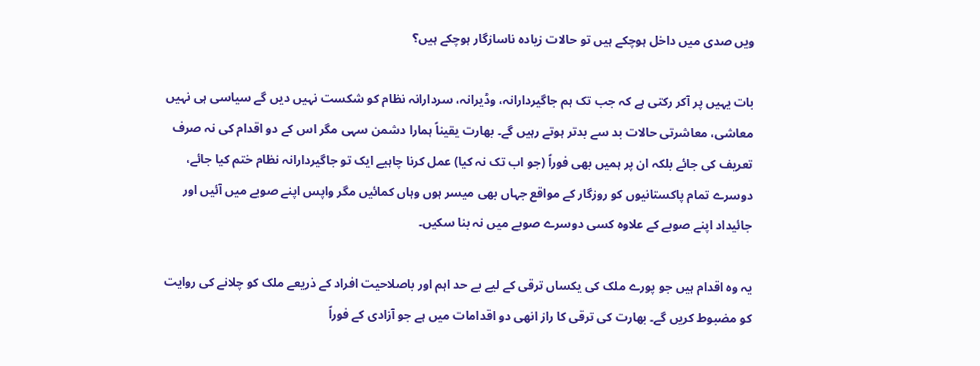ویں صدی میں داخل ہوچکے ہیں تو حالات زیادہ ناسازگار ہوچکے ہیں؟

بات یہیں پر آکر رکتی ہے کہ جب تک ہم جاگیردارانہ، وڈیرانہ، سردارانہ نظام کو شکست نہیں دیں گے سیاسی ہی نہیں معاشی، معاشرتی حالات بد سے بدتر ہوتے رہیں گے۔ بھارت یقیناً ہمارا دشمن سہی مگر اس کے دو اقدام کی نہ صرف تعریف کی جائے بلکہ ان پر ہمیں بھی فوراً (جو اب تک نہ کیا) عمل کرنا چاہیے ایک تو جاگیردارانہ نظام ختم کیا جائے، دوسرے تمام پاکستانیوں کو روزگار کے مواقع جہاں بھی میسر ہوں وہاں کمائیں مگر واپس اپنے صوبے میں آئیں اور جائیداد اپنے صوبے کے علاوہ کسی دوسرے صوبے میں نہ بنا سکیں۔

یہ وہ اقدام ہیں جو پورے ملک کی یکساں ترقی کے لیے بے حد اہم اور باصلاحیت افراد کے ذریعے ملک کو چلانے کی روایت کو مضبوط کریں گے۔ بھارت کی ترقی کا راز انھی دو اقدامات میں ہے جو آزادی کے فوراً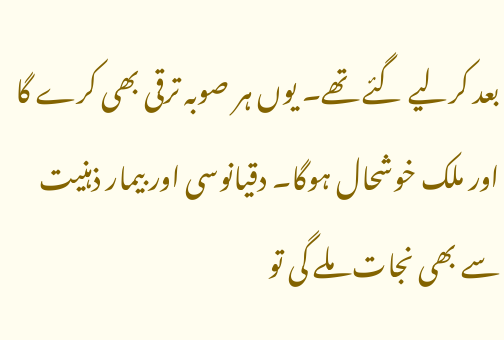بعد کرلیے گئے تھے۔ یوں ہر صوبہ ترقی بھی کرے گا اور ملک خوشحال ہوگا۔ دقیانوسی اور بیمار ذہنیت سے بھی نجات ملے گی تو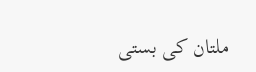ملتان کی بستی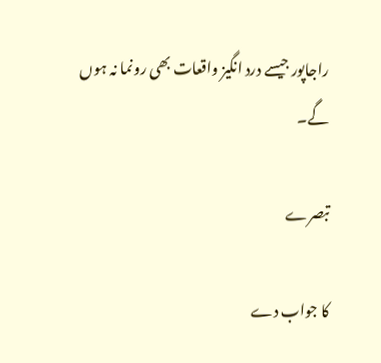راجاپور جیسے درد انگیز واقعات بھی رونما نہ ہوں گے۔

تبصرے

کا جواب دے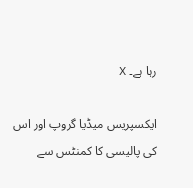رہا ہے۔ X

ایکسپریس میڈیا گروپ اور اس کی پالیسی کا کمنٹس سے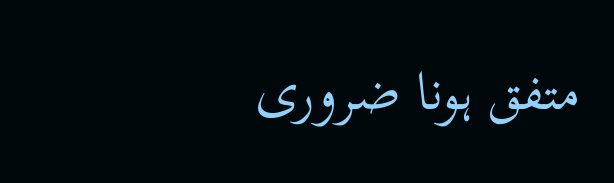متفق ہونا ضروری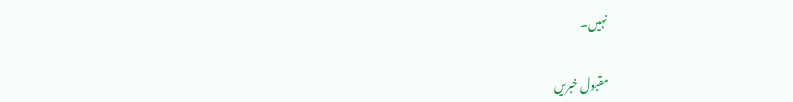نہیں۔

مقبول خبریں